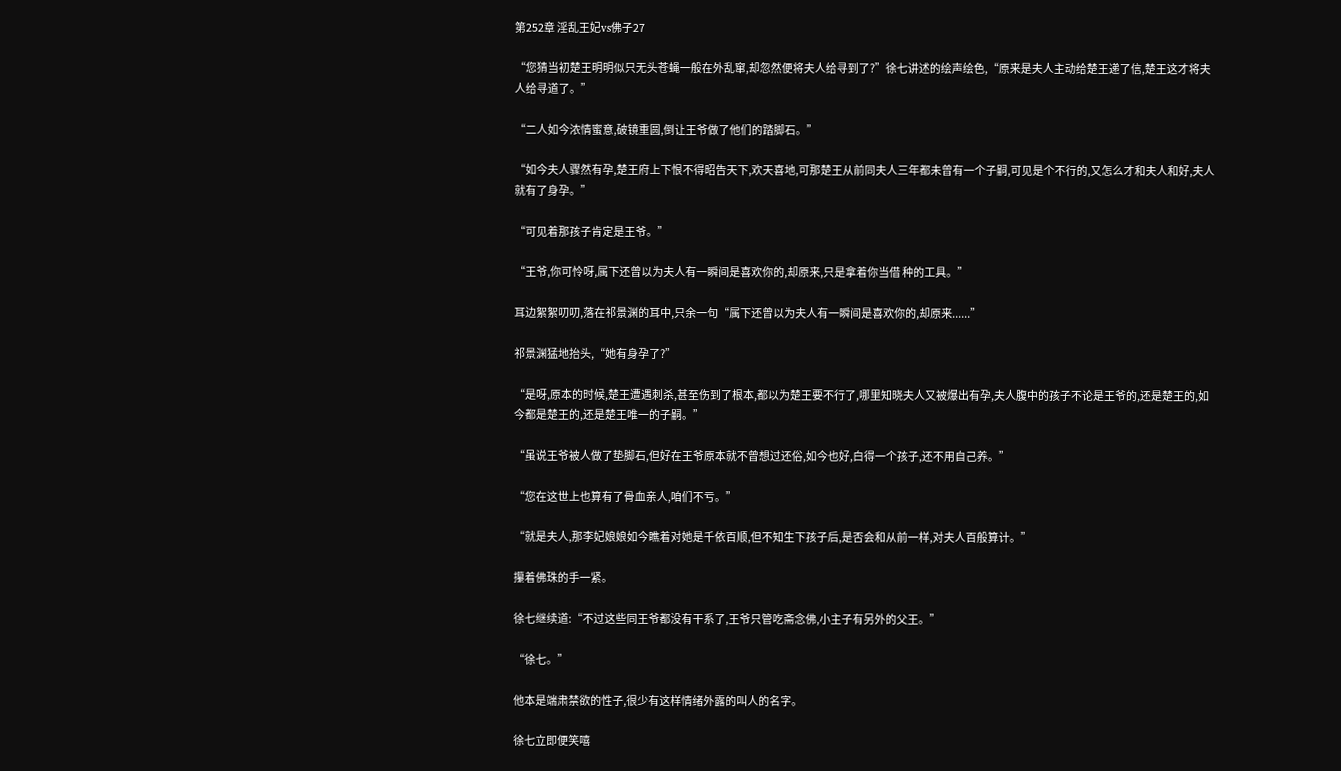第252章 淫乱王妃vs佛子27

“您猜当初楚王明明似只无头苍蝇一般在外乱窜,却忽然便将夫人给寻到了?”徐七讲述的绘声绘色,“原来是夫人主动给楚王递了信,楚王这才将夫人给寻道了。”

“二人如今浓情蜜意,破镜重圆,倒让王爷做了他们的踏脚石。”

“如今夫人骤然有孕,楚王府上下恨不得昭告天下,欢天喜地,可那楚王从前同夫人三年都未曾有一个子嗣,可见是个不行的,又怎么才和夫人和好,夫人就有了身孕。”

“可见着那孩子肯定是王爷。”

“王爷,你可怜呀,属下还曾以为夫人有一瞬间是喜欢你的,却原来,只是拿着你当借 种的工具。”

耳边絮絮叨叨,落在祁景渊的耳中,只余一句“属下还曾以为夫人有一瞬间是喜欢你的,却原来......”

祁景渊猛地抬头,“她有身孕了?”

“是呀,原本的时候,楚王遭遇刺杀,甚至伤到了根本,都以为楚王要不行了,哪里知晓夫人又被爆出有孕,夫人腹中的孩子不论是王爷的,还是楚王的,如今都是楚王的,还是楚王唯一的子嗣。”

“虽说王爷被人做了垫脚石,但好在王爷原本就不曾想过还俗,如今也好,白得一个孩子,还不用自己养。”

“您在这世上也算有了骨血亲人,咱们不亏。”

“就是夫人,那李妃娘娘如今瞧着对她是千依百顺,但不知生下孩子后,是否会和从前一样,对夫人百般算计。”

攥着佛珠的手一紧。

徐七继续道:“不过这些同王爷都没有干系了,王爷只管吃斋念佛,小主子有另外的父王。”

“徐七。”

他本是端肃禁欲的性子,很少有这样情绪外露的叫人的名字。

徐七立即便笑嘻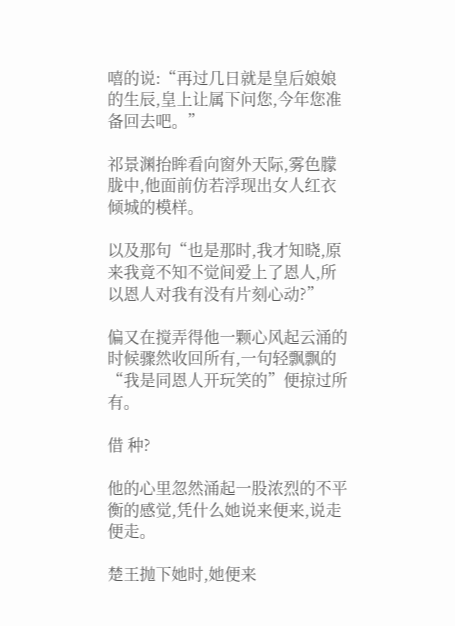嘻的说:“再过几日就是皇后娘娘的生辰,皇上让属下问您,今年您准备回去吧。”

祁景渊抬眸看向窗外天际,雾色朦胧中,他面前仿若浮现出女人红衣倾城的模样。

以及那句“也是那时,我才知晓,原来我竟不知不觉间爱上了恩人,所以恩人对我有没有片刻心动?”

偏又在搅弄得他一颗心风起云涌的时候骤然收回所有,一句轻飘飘的“我是同恩人开玩笑的”便掠过所有。

借 种?

他的心里忽然涌起一股浓烈的不平衡的感觉,凭什么她说来便来,说走便走。

楚王抛下她时,她便来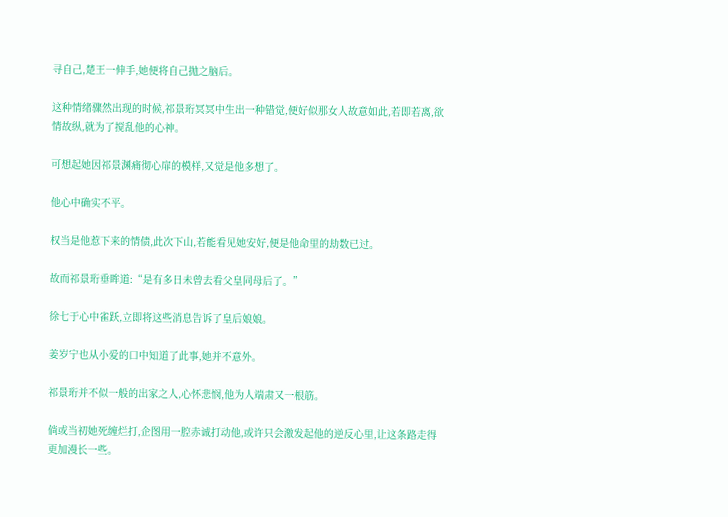寻自己,楚王一伸手,她便将自己抛之脑后。

这种情绪骤然出现的时候,祁景珩冥冥中生出一种错觉,便好似那女人故意如此,若即若离,欲情故纵,就为了搅乱他的心神。

可想起她因祁景渊痛彻心扉的模样,又觉是他多想了。

他心中确实不平。

权当是他惹下来的情债,此次下山,若能看见她安好,便是他命里的劫数已过。

故而祁景珩垂眸道:“是有多日未曾去看父皇同母后了。”

徐七于心中雀跃,立即将这些消息告诉了皇后娘娘。

姜岁宁也从小爱的口中知道了此事,她并不意外。

祁景珩并不似一般的出家之人,心怀悲悯,他为人端肃又一根筋。

倘或当初她死缠烂打,企图用一腔赤诚打动他,或许只会激发起他的逆反心里,让这条路走得更加漫长一些。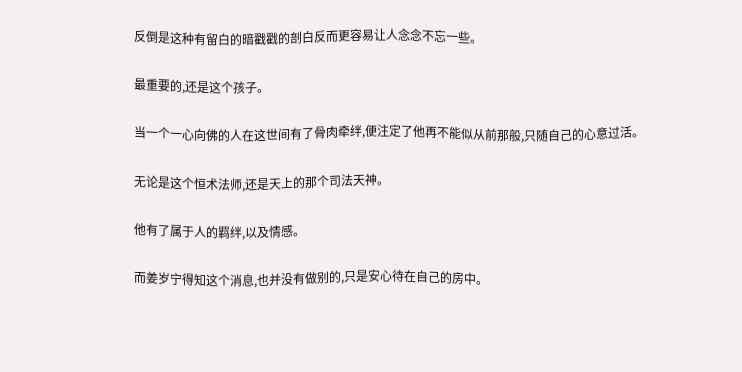反倒是这种有留白的暗戳戳的剖白反而更容易让人念念不忘一些。

最重要的,还是这个孩子。

当一个一心向佛的人在这世间有了骨肉牵绊,便注定了他再不能似从前那般,只随自己的心意过活。

无论是这个恒术法师,还是天上的那个司法天神。

他有了属于人的羁绊,以及情感。

而姜岁宁得知这个消息,也并没有做别的,只是安心待在自己的房中。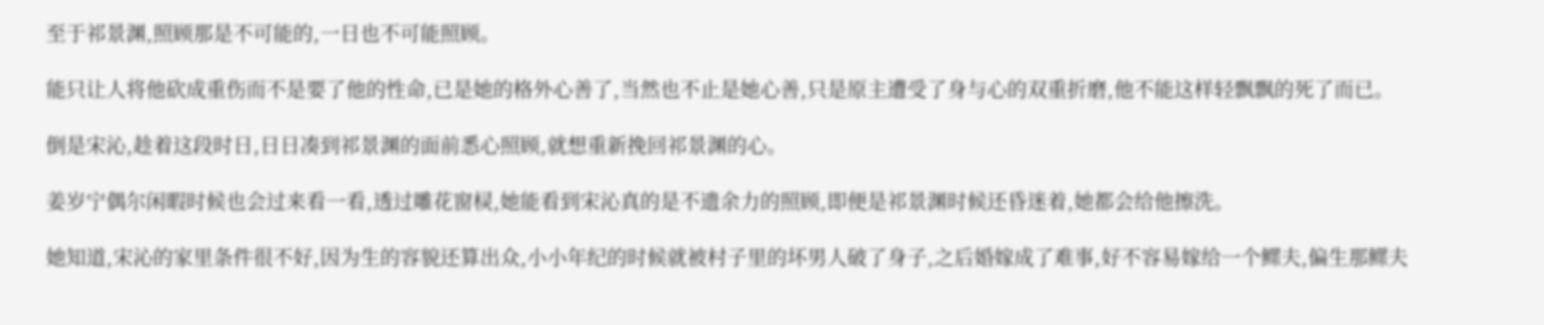至于祁景渊,照顾那是不可能的,一日也不可能照顾。

能只让人将他砍成重伤而不是要了他的性命,已是她的格外心善了,当然也不止是她心善,只是原主遭受了身与心的双重折磨,他不能这样轻飘飘的死了而已。

倒是宋沁,趁着这段时日,日日凑到祁景渊的面前悉心照顾,就想重新挽回祁景渊的心。

姜岁宁偶尔闲暇时候也会过来看一看,透过雕花窗棂,她能看到宋沁真的是不遗余力的照顾,即便是祁景渊时候还昏迷着,她都会给他擦洗。

她知道,宋沁的家里条件很不好,因为生的容貌还算出众,小小年纪的时候就被村子里的坏男人破了身子,之后婚嫁成了难事,好不容易嫁给一个鳏夫,偏生那鳏夫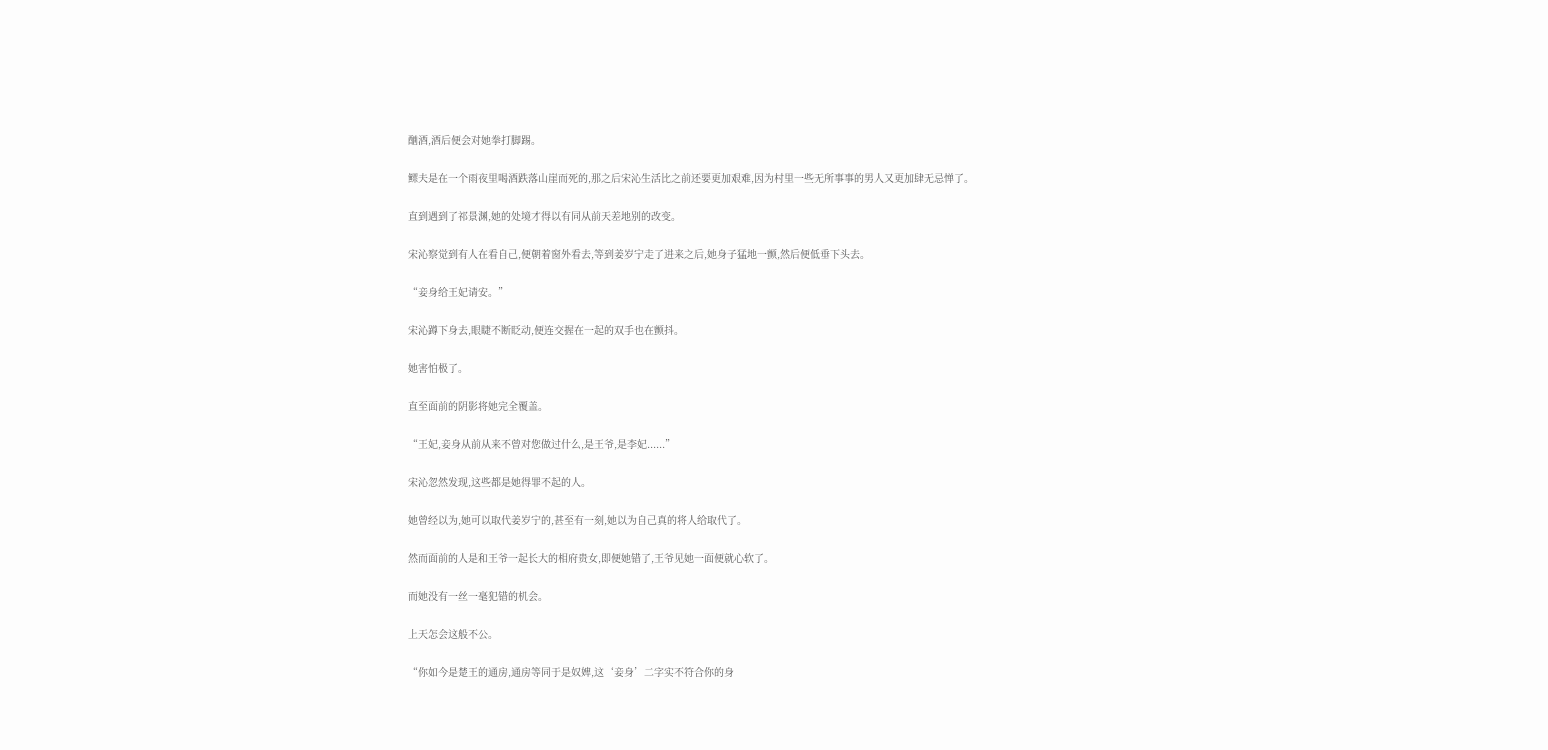酗酒,酒后便会对她拳打脚踢。

鳏夫是在一个雨夜里喝酒跌落山崖而死的,那之后宋沁生活比之前还要更加艰难,因为村里一些无所事事的男人又更加肆无忌惮了。

直到遇到了祁景渊,她的处境才得以有同从前天差地别的改变。

宋沁察觉到有人在看自己,便朝着窗外看去,等到姜岁宁走了进来之后,她身子猛地一颤,然后便低垂下头去。

“妾身给王妃请安。”

宋沁蹲下身去,眼睫不断眨动,便连交握在一起的双手也在颤抖。

她害怕极了。

直至面前的阴影将她完全覆盖。

“王妃,妾身从前从来不曾对您做过什么,是王爷,是李妃......”

宋沁忽然发现,这些都是她得罪不起的人。

她曾经以为,她可以取代姜岁宁的,甚至有一刻,她以为自己真的将人给取代了。

然而面前的人是和王爷一起长大的相府贵女,即便她错了,王爷见她一面便就心软了。

而她没有一丝一毫犯错的机会。

上天怎会这般不公。

“你如今是楚王的通房,通房等同于是奴婢,这‘妾身’二字实不符合你的身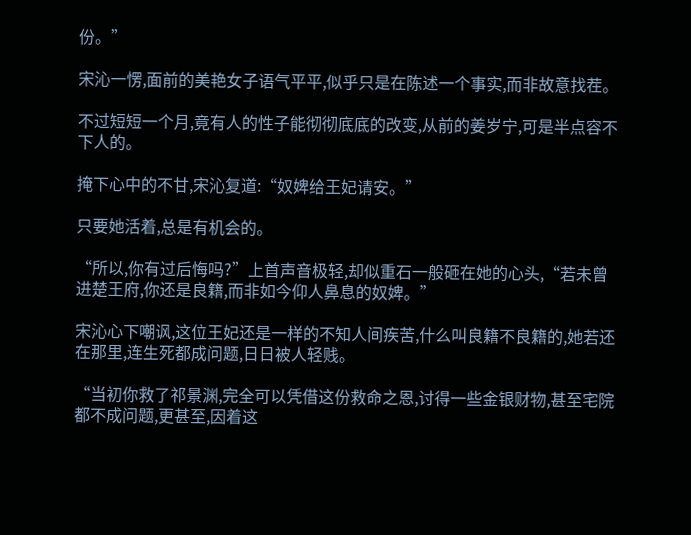份。”

宋沁一愣,面前的美艳女子语气平平,似乎只是在陈述一个事实,而非故意找茬。

不过短短一个月,竟有人的性子能彻彻底底的改变,从前的姜岁宁,可是半点容不下人的。

掩下心中的不甘,宋沁复道:“奴婢给王妃请安。”

只要她活着,总是有机会的。

“所以,你有过后悔吗?”上首声音极轻,却似重石一般砸在她的心头,“若未曾进楚王府,你还是良籍,而非如今仰人鼻息的奴婢。”

宋沁心下嘲讽,这位王妃还是一样的不知人间疾苦,什么叫良籍不良籍的,她若还在那里,连生死都成问题,日日被人轻贱。

“当初你救了祁景渊,完全可以凭借这份救命之恩,讨得一些金银财物,甚至宅院都不成问题,更甚至,因着这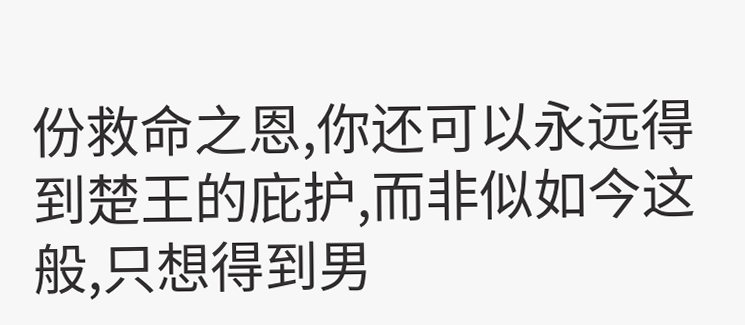份救命之恩,你还可以永远得到楚王的庇护,而非似如今这般,只想得到男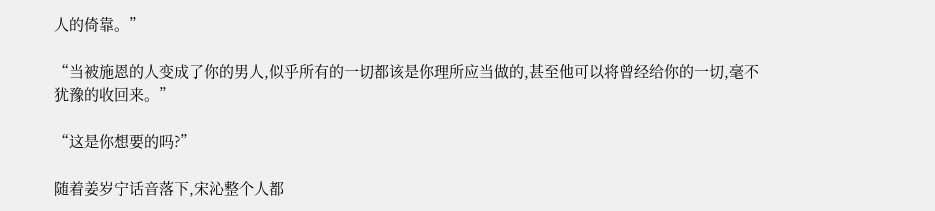人的倚靠。”

“当被施恩的人变成了你的男人,似乎所有的一切都该是你理所应当做的,甚至他可以将曾经给你的一切,毫不犹豫的收回来。”

“这是你想要的吗?”

随着姜岁宁话音落下,宋沁整个人都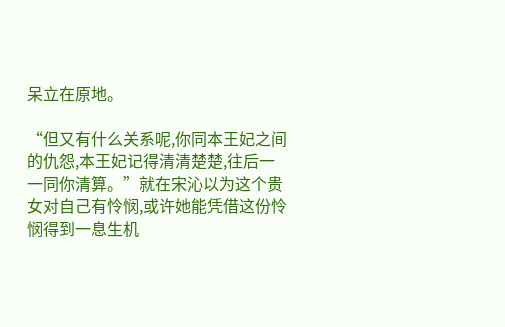呆立在原地。

“但又有什么关系呢,你同本王妃之间的仇怨,本王妃记得清清楚楚,往后一一同你清算。”就在宋沁以为这个贵女对自己有怜悯,或许她能凭借这份怜悯得到一息生机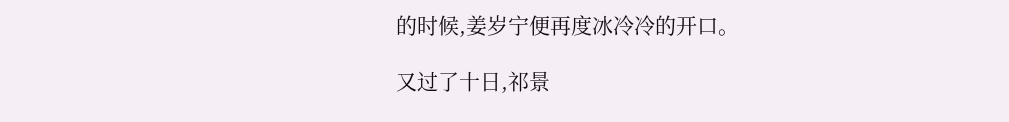的时候,姜岁宁便再度冰冷冷的开口。

又过了十日,祁景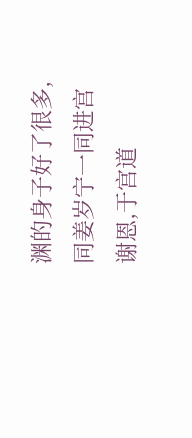渊的身子好了很多,同姜岁宁一同进宫谢恩,于宫道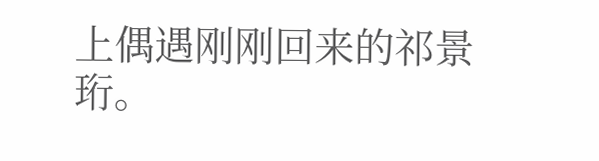上偶遇刚刚回来的祁景珩。